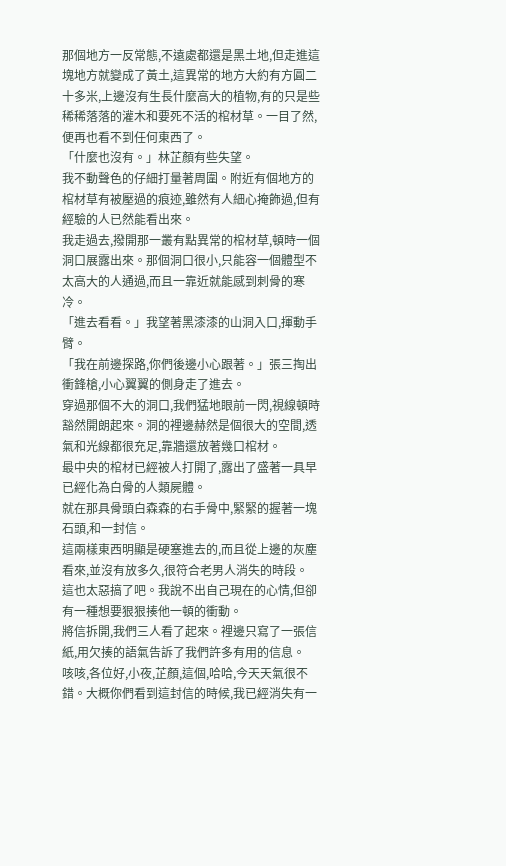那個地方一反常態,不遠處都還是黑土地,但走進這塊地方就變成了黃土,這異常的地方大約有方圓二十多米,上邊沒有生長什麼高大的植物,有的只是些稀稀落落的灌木和要死不活的棺材草。一目了然,便再也看不到任何東西了。
「什麼也沒有。」林芷顏有些失望。
我不動聲色的仔細打量著周圍。附近有個地方的棺材草有被壓過的痕迹,雖然有人細心掩飾過,但有經驗的人已然能看出來。
我走過去,撥開那一叢有點異常的棺材草,頓時一個洞口展露出來。那個洞口很小,只能容一個體型不太高大的人通過,而且一靠近就能感到刺骨的寒冷。
「進去看看。」我望著黑漆漆的山洞入口,揮動手臂。
「我在前邊探路,你們後邊小心跟著。」張三掏出衝鋒槍,小心翼翼的側身走了進去。
穿過那個不大的洞口,我們猛地眼前一閃,視線頓時豁然開朗起來。洞的裡邊赫然是個很大的空間,透氣和光線都很充足,靠牆還放著幾口棺材。
最中央的棺材已經被人打開了,露出了盛著一具早已經化為白骨的人類屍體。
就在那具骨頭白森森的右手骨中,緊緊的握著一塊石頭,和一封信。
這兩樣東西明顯是硬塞進去的,而且從上邊的灰塵看來,並沒有放多久,很符合老男人消失的時段。
這也太惡搞了吧。我說不出自己現在的心情,但卻有一種想要狠狠揍他一頓的衝動。
將信拆開,我們三人看了起來。裡邊只寫了一張信紙,用欠揍的語氣告訴了我們許多有用的信息。
咳咳,各位好,小夜,芷顏,這個,哈哈,今天天氣很不錯。大概你們看到這封信的時候,我已經消失有一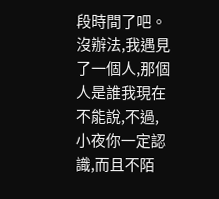段時間了吧。
沒辦法,我遇見了一個人,那個人是誰我現在不能說,不過,小夜你一定認識,而且不陌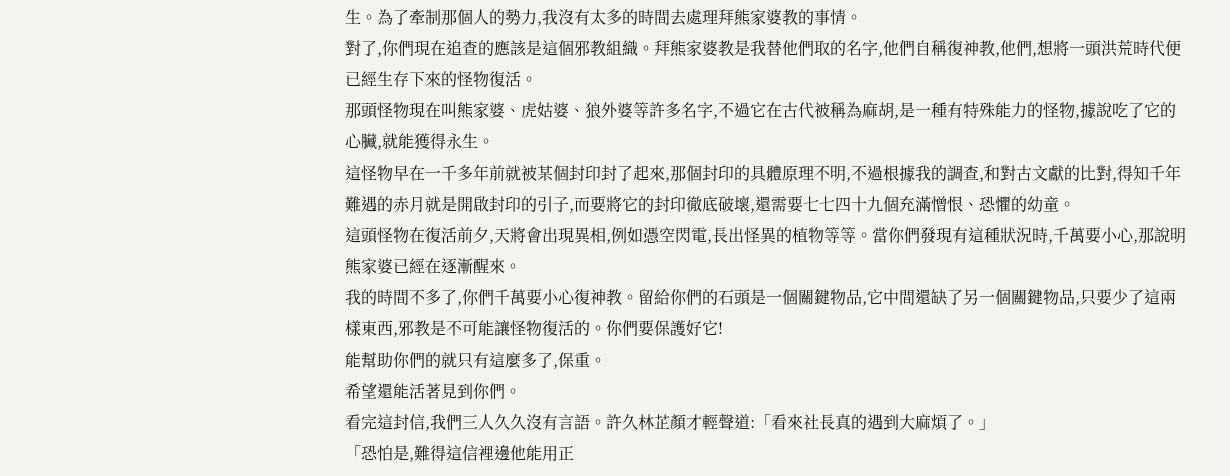生。為了牽制那個人的勢力,我沒有太多的時間去處理拜熊家婆教的事情。
對了,你們現在追查的應該是這個邪教組織。拜熊家婆教是我替他們取的名字,他們自稱復神教,他們,想將一頭洪荒時代便已經生存下來的怪物復活。
那頭怪物現在叫熊家婆、虎姑婆、狼外婆等許多名字,不過它在古代被稱為麻胡,是一種有特殊能力的怪物,據說吃了它的心臟,就能獲得永生。
這怪物早在一千多年前就被某個封印封了起來,那個封印的具體原理不明,不過根據我的調查,和對古文獻的比對,得知千年難遇的赤月就是開啟封印的引子,而要將它的封印徹底破壞,還需要七七四十九個充滿憎恨、恐懼的幼童。
這頭怪物在復活前夕,天將會出現異相,例如憑空閃電,長出怪異的植物等等。當你們發現有這種狀況時,千萬要小心,那說明熊家婆已經在逐漸醒來。
我的時間不多了,你們千萬要小心復神教。留給你們的石頭是一個關鍵物品,它中間還缺了另一個關鍵物品,只要少了這兩樣東西,邪教是不可能讓怪物復活的。你們要保護好它!
能幫助你們的就只有這麼多了,保重。
希望還能活著見到你們。
看完這封信,我們三人久久沒有言語。許久林芷顏才輕聲道:「看來社長真的遇到大麻煩了。」
「恐怕是,難得這信裡邊他能用正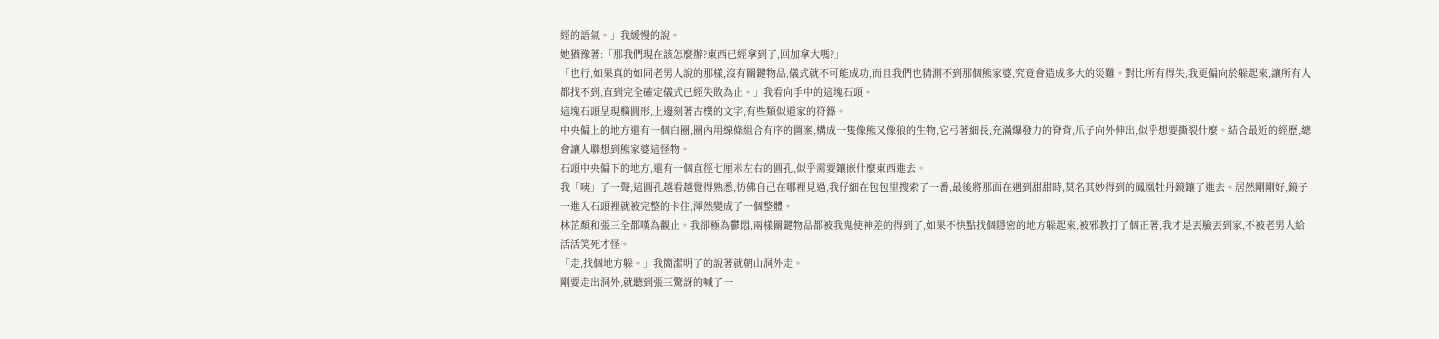經的語氣。」我緩慢的說。
她猶豫著:「那我們現在該怎麼辦?東西已經拿到了,回加拿大嗎?」
「也行,如果真的如同老男人說的那樣,沒有關鍵物品,儀式就不可能成功,而且我們也猜測不到那個熊家婆,究竟會造成多大的災難。對比所有得失,我更偏向於躲起來,讓所有人都找不到,直到完全確定儀式已經失敗為止。」我看向手中的這塊石頭。
這塊石頭呈現橢圓形,上邊刻著古樸的文字,有些類似道家的符籙。
中央偏上的地方還有一個白圈,圈內用線條組合有序的圖案,構成一隻像熊又像狼的生物,它弓著細長,充滿爆發力的脊背,爪子向外伸出,似乎想要撕裂什麼。結合最近的經歷,總會讓人聯想到熊家婆這怪物。
石頭中央偏下的地方,還有一個直徑七厘米左右的圓孔,似乎需要鑲嵌什麼東西進去。
我「咦」了一聲,這圓孔越看越覺得熟悉,彷佛自己在哪裡見過,我仔細在包包里搜索了一番,最後將那面在遇到甜甜時,莫名其妙得到的鳳凰牡丹鏡鑲了進去。居然剛剛好,鏡子一進入石頭裡就被完整的卡住,渾然變成了一個整體。
林芷顏和張三全都嘆為觀止。我卻極為鬱悶,兩樣關鍵物品都被我鬼使神差的得到了,如果不快點找個隱密的地方躲起來,被邪教打了個正著,我才是丟臉丟到家,不被老男人給活活笑死才怪。
「走,找個地方躲。」我簡潔明了的說著就朝山洞外走。
剛要走出洞外,就聽到張三驚訝的喊了一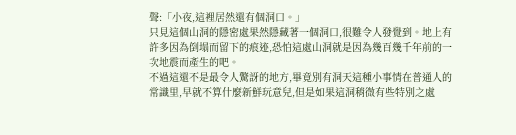聲:「小夜,這裡居然還有個洞口。」
只見這個山洞的隱密處果然隱藏著一個洞口,很難令人發覺到。地上有許多因為倒塌而留下的痕迹,恐怕這處山洞就是因為幾百幾千年前的一次地震而產生的吧。
不過這還不是最令人驚訝的地方,畢竟別有洞天這種小事情在普通人的常識里,早就不算什麼新鮮玩意兒,但是如果這洞稍微有些特別之處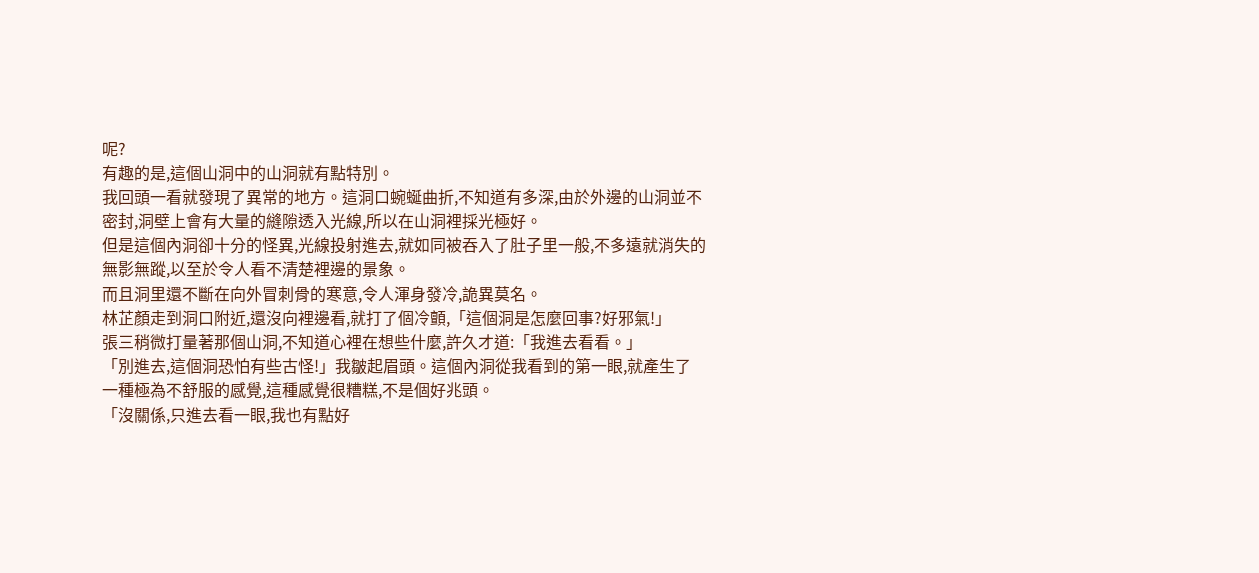呢?
有趣的是,這個山洞中的山洞就有點特別。
我回頭一看就發現了異常的地方。這洞口蜿蜒曲折,不知道有多深,由於外邊的山洞並不密封,洞壁上會有大量的縫隙透入光線,所以在山洞裡採光極好。
但是這個內洞卻十分的怪異,光線投射進去,就如同被吞入了肚子里一般,不多遠就消失的無影無蹤,以至於令人看不清楚裡邊的景象。
而且洞里還不斷在向外冒刺骨的寒意,令人渾身發冷,詭異莫名。
林芷顏走到洞口附近,還沒向裡邊看,就打了個冷顫,「這個洞是怎麼回事?好邪氣!」
張三稍微打量著那個山洞,不知道心裡在想些什麼,許久才道:「我進去看看。」
「別進去,這個洞恐怕有些古怪!」我皺起眉頭。這個內洞從我看到的第一眼,就產生了一種極為不舒服的感覺,這種感覺很糟糕,不是個好兆頭。
「沒關係,只進去看一眼,我也有點好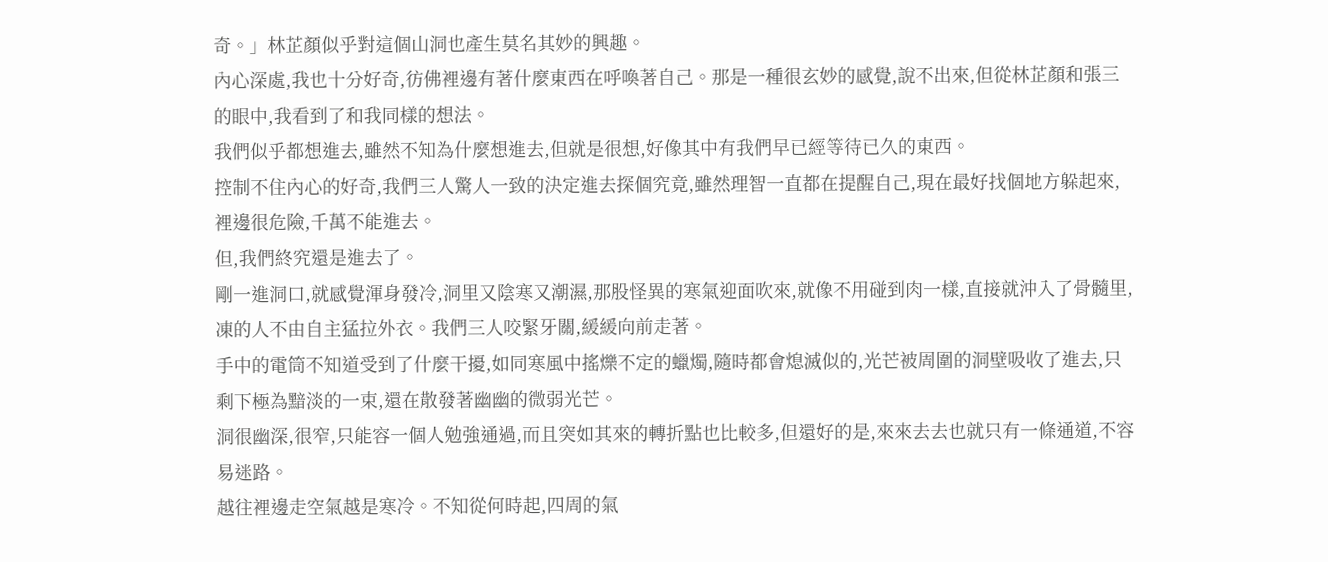奇。」林芷顏似乎對這個山洞也產生莫名其妙的興趣。
內心深處,我也十分好奇,彷佛裡邊有著什麼東西在呼喚著自己。那是一種很玄妙的感覺,說不出來,但從林芷顏和張三的眼中,我看到了和我同樣的想法。
我們似乎都想進去,雖然不知為什麼想進去,但就是很想,好像其中有我們早已經等待已久的東西。
控制不住內心的好奇,我們三人驚人一致的決定進去探個究竟,雖然理智一直都在提醒自己,現在最好找個地方躲起來,裡邊很危險,千萬不能進去。
但,我們終究還是進去了。
剛一進洞口,就感覺渾身發冷,洞里又陰寒又潮濕,那股怪異的寒氣迎面吹來,就像不用碰到肉一樣,直接就沖入了骨髓里,凍的人不由自主猛拉外衣。我們三人咬緊牙關,緩緩向前走著。
手中的電筒不知道受到了什麼干擾,如同寒風中搖爍不定的蠟燭,隨時都會熄滅似的,光芒被周圍的洞壁吸收了進去,只剩下極為黯淡的一束,還在散發著幽幽的微弱光芒。
洞很幽深,很窄,只能容一個人勉強通過,而且突如其來的轉折點也比較多,但還好的是,來來去去也就只有一條通道,不容易迷路。
越往裡邊走空氣越是寒冷。不知從何時起,四周的氣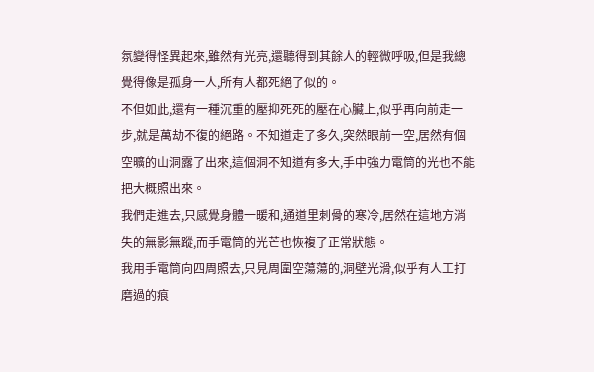氛變得怪異起來,雖然有光亮,還聽得到其餘人的輕微呼吸,但是我總覺得像是孤身一人,所有人都死絕了似的。
不但如此,還有一種沉重的壓抑死死的壓在心臟上,似乎再向前走一步,就是萬劫不復的絕路。不知道走了多久,突然眼前一空,居然有個空曠的山洞露了出來,這個洞不知道有多大,手中強力電筒的光也不能把大概照出來。
我們走進去,只感覺身體一暖和,通道里刺骨的寒冷,居然在這地方消失的無影無蹤,而手電筒的光芒也恢複了正常狀態。
我用手電筒向四周照去,只見周圍空蕩蕩的,洞壁光滑,似乎有人工打磨過的痕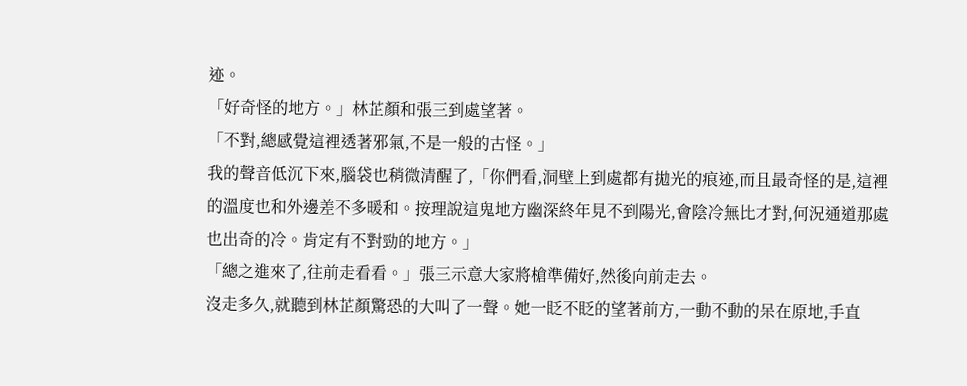迹。
「好奇怪的地方。」林芷顏和張三到處望著。
「不對,總感覺這裡透著邪氣,不是一般的古怪。」
我的聲音低沉下來,腦袋也稍微清醒了,「你們看,洞壁上到處都有拋光的痕迹,而且最奇怪的是,這裡的溫度也和外邊差不多暖和。按理說這鬼地方幽深終年見不到陽光,會陰冷無比才對,何況通道那處也出奇的冷。肯定有不對勁的地方。」
「總之進來了,往前走看看。」張三示意大家將槍準備好,然後向前走去。
沒走多久,就聽到林芷顏驚恐的大叫了一聲。她一眨不眨的望著前方,一動不動的呆在原地,手直